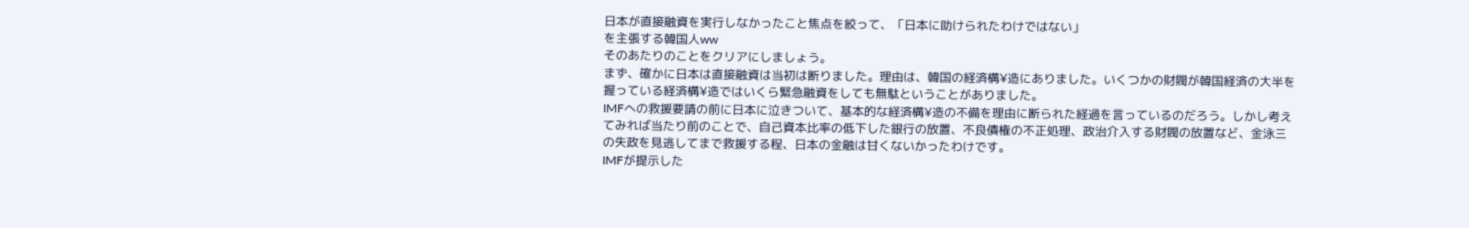日本が直接融資を実行しなかったこと焦点を絞って、「日本に助けられたわけではない」
を主張する韓国人ww
そのあたりのことをクリアにしましょう。
まず、確かに日本は直接融資は当初は断りました。理由は、韓国の経済構¥造にありました。いくつかの財閥が韓国経済の大半を握っている経済構¥造ではいくら緊急融資をしても無駄ということがありました。
IMFへの救援要請の前に日本に泣きついて、基本的な経済構¥造の不備を理由に断られた経過を言っているのだろう。しかし考えてみれば当たり前のことで、自己資本比率の低下した銀行の放置、不良債権の不正処理、政治介入する財閥の放置など、金泳三の失政を見逃してまで救援する程、日本の金融は甘くないかったわけです。
IMFが提示した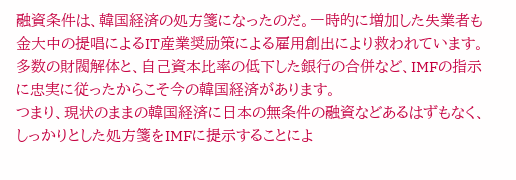融資条件は、韓国経済の処方箋になったのだ。一時的に増加した失業者も金大中の提唱によるIT産業奨励策による雇用創出により救われています。多数の財閥解体と、自己資本比率の低下した銀行の合併など、IMFの指示に忠実に従ったからこそ今の韓国経済があります。
つまり、現状のままの韓国経済に日本の無条件の融資などあるはずもなく、しっかりとした処方箋をIMFに提示することによ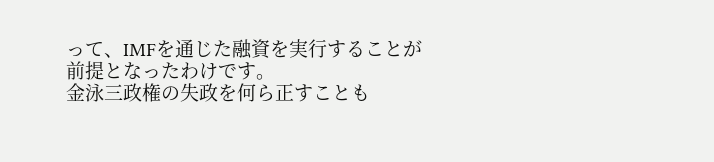って、IMFを通じた融資を実行することが前提となったわけです。
金泳三政権の失政を何ら正すことも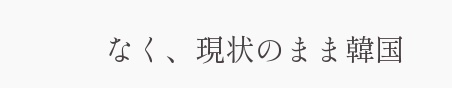なく、現状のまま韓国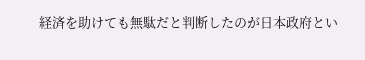経済を助けても無駄だと判断したのが日本政府とい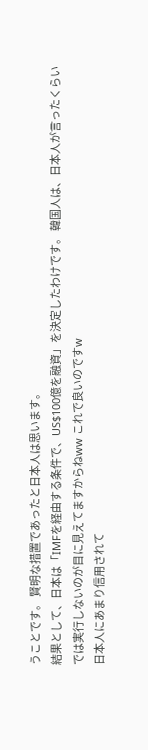うことです。 賢明な措置であったと日本人は思います。
結果として、日本は「IMFを経由する条件で、US$100億を融資」を決定したわけです。 韓国人は、日本人が言ったくらいでは実行しないのが目に見えてますからねww これで良いのですw
日本人にあまり信用されて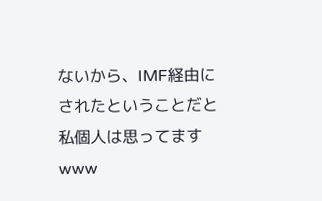ないから、IMF経由にされたということだと私個人は思ってますwww